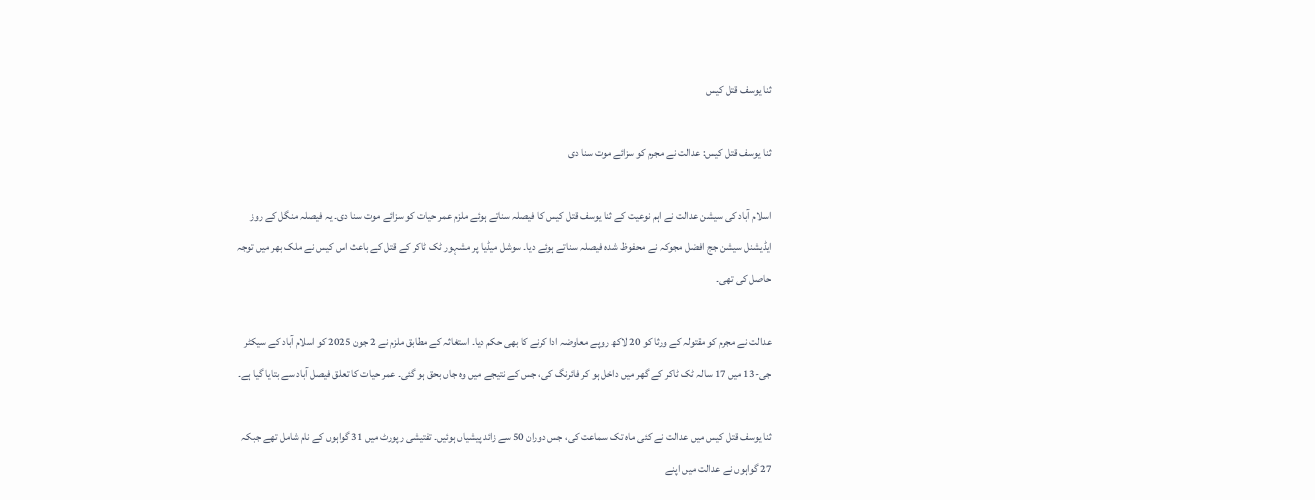ثنا یوسف قتل کیس

ثنا یوسف قتل کیس: عدالت نے مجرم کو سزائے موت سنا دی

اسلام آباد کی سیشن عدالت نے اہم نوعیت کے ثنا یوسف قتل کیس کا فیصلہ سناتے ہوئے ملزم عمر حیات کو سزائے موت سنا دی۔ یہ فیصلہ منگل کے روز ایڈیشنل سیشن جج افضل مجوکہ نے محفوظ شدہ فیصلہ سناتے ہوئے دیا۔ سوشل میڈیا پر مشہور ٹک ٹاکر کے قتل کے باعث اس کیس نے ملک بھر میں توجہ حاصل کی تھی۔

عدالت نے مجرم کو مقتولہ کے ورثا کو 20 لاکھ روپے معاوضہ ادا کرنے کا بھی حکم دیا۔ استغاثہ کے مطابق ملزم نے 2 جون 2025 کو اسلام آباد کے سیکٹر جی-13 میں 17 سالہ ٹک ٹاکر کے گھر میں داخل ہو کر فائرنگ کی، جس کے نتیجے میں وہ جاں بحق ہو گئی۔ عمر حیات کا تعلق فیصل آباد سے بتایا گیا ہے۔

ثنا یوسف قتل کیس میں عدالت نے کئی ماہ تک سماعت کی، جس دوران 50 سے زائد پیشیاں ہوئیں۔ تفتیشی رپورٹ میں 31 گواہوں کے نام شامل تھے جبکہ 27 گواہوں نے عدالت میں اپنے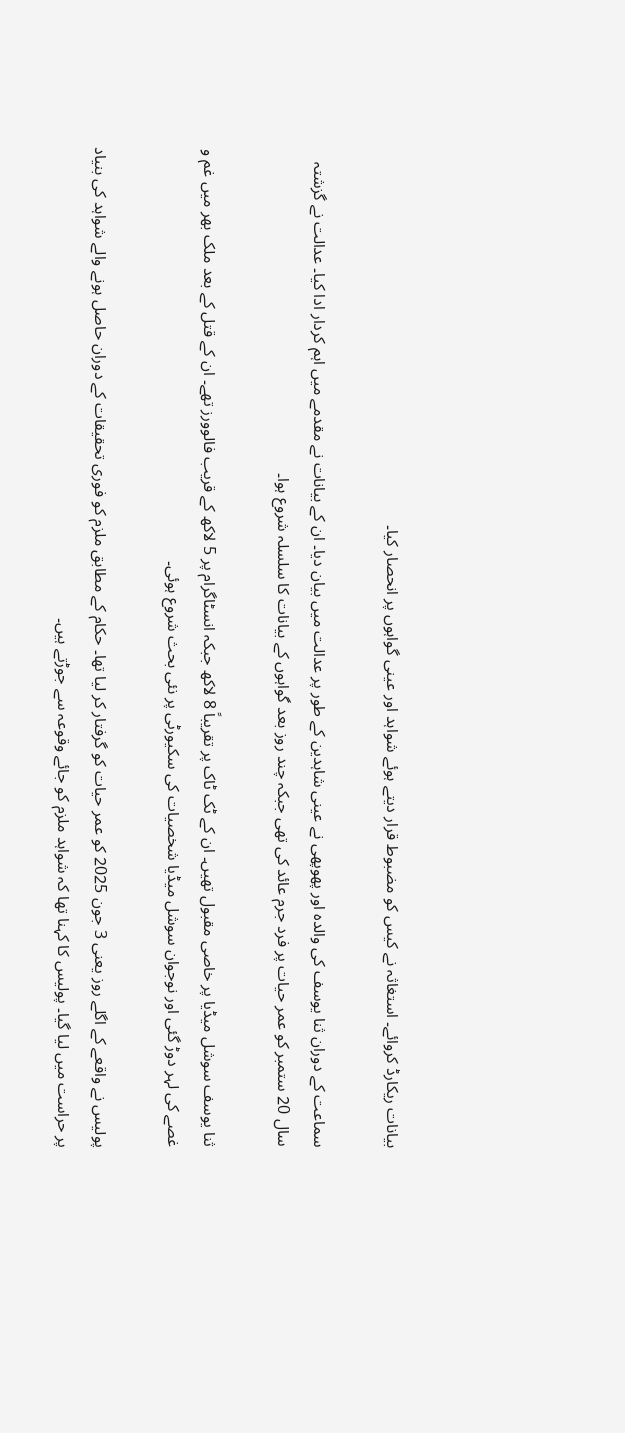بیانات ریکارڈ کروائے۔ استغاثہ نے کیس کو مضبوط قرار دیتے ہوئے شواہد اور عینی گواہوں پر انحصار کیا۔

سماعت کے دوران ثنا یوسف کی والدہ اور پھوپھی نے عینی شاہدین کے طور پر عدالت میں بیان دیا۔ ان کے بیانات نے مقدمے میں اہم کردار ادا کیا۔ عدالت نے گزشتہ سال 20 ستمبر کو عمر حیات پر فرد جرم عائد کی تھی جبکہ چند روز بعد گواہوں کے بیانات کا سلسلہ شروع ہوا۔

ثنا یوسف سوشل میڈیا پر خاصی مقبول تھیں۔ ان کے ٹک ٹاک پر تقریباً 8 لاکھ جبکہ انسٹاگرام پر 5 لاکھ کے قریب فالوورز تھے۔ ان کے قتل کے بعد ملک بھر میں غم و غصے کی لہر دوڑ گئی اور نوجوان سوشل میڈیا شخصیات کی سکیورٹی پر نئی بحث شروع ہوئی۔

پولیس نے واقعے کے اگلے روز یعنی 3 جون 2025 کو عمر حیات کو گرفتار کر لیا تھا۔ حکام کے مطابق ملزم کو فوری تحقیقات کے دوران حاصل ہونے والے شواہد کی بنیاد پر حراست میں لیا گیا۔ پولیس کا کہنا تھا کہ شواہد ملزم کو جائے وقوعہ سے جوڑتے ہیں۔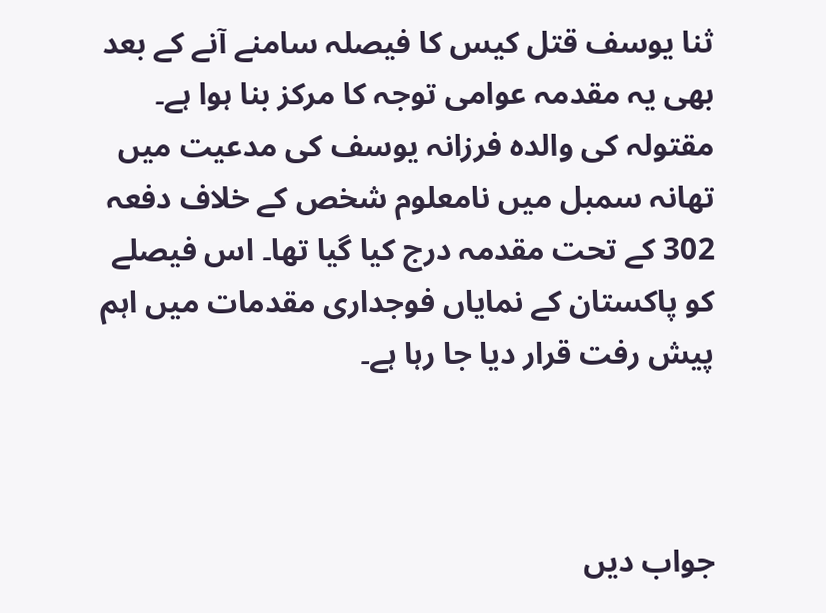ثنا یوسف قتل کیس کا فیصلہ سامنے آنے کے بعد بھی یہ مقدمہ عوامی توجہ کا مرکز بنا ہوا ہے۔ مقتولہ کی والدہ فرزانہ یوسف کی مدعیت میں تھانہ سمبل میں نامعلوم شخص کے خلاف دفعہ 302 کے تحت مقدمہ درج کیا گیا تھا۔ اس فیصلے کو پاکستان کے نمایاں فوجداری مقدمات میں اہم پیش رفت قرار دیا جا رہا ہے۔



جواب دیں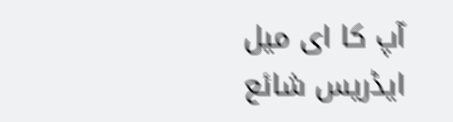آپ کا ای میل ایڈریس شائع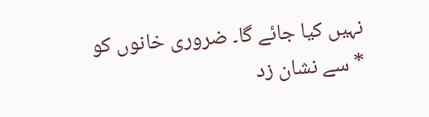نہیں کیا جائے گا۔ ضروری خانوں کو * سے نشان زد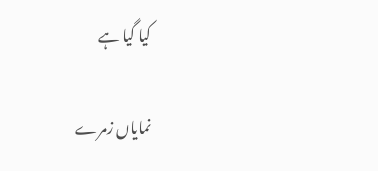کیا گیا ہے

نمایاں زمرے